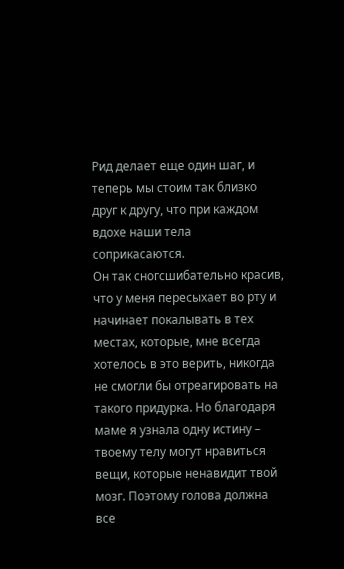Рид делает еще один шаг, и теперь мы стоим так близко друг к другу, что при каждом вдохе наши тела соприкасаются.
Он так сногсшибательно красив, что у меня пересыхает во рту и начинает покалывать в тех местах, которые, мне всегда хотелось в это верить, никогда не смогли бы отреагировать на такого придурка. Но благодаря маме я узнала одну истину – твоему телу могут нравиться вещи, которые ненавидит твой мозг. Поэтому голова должна все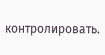контролировать.